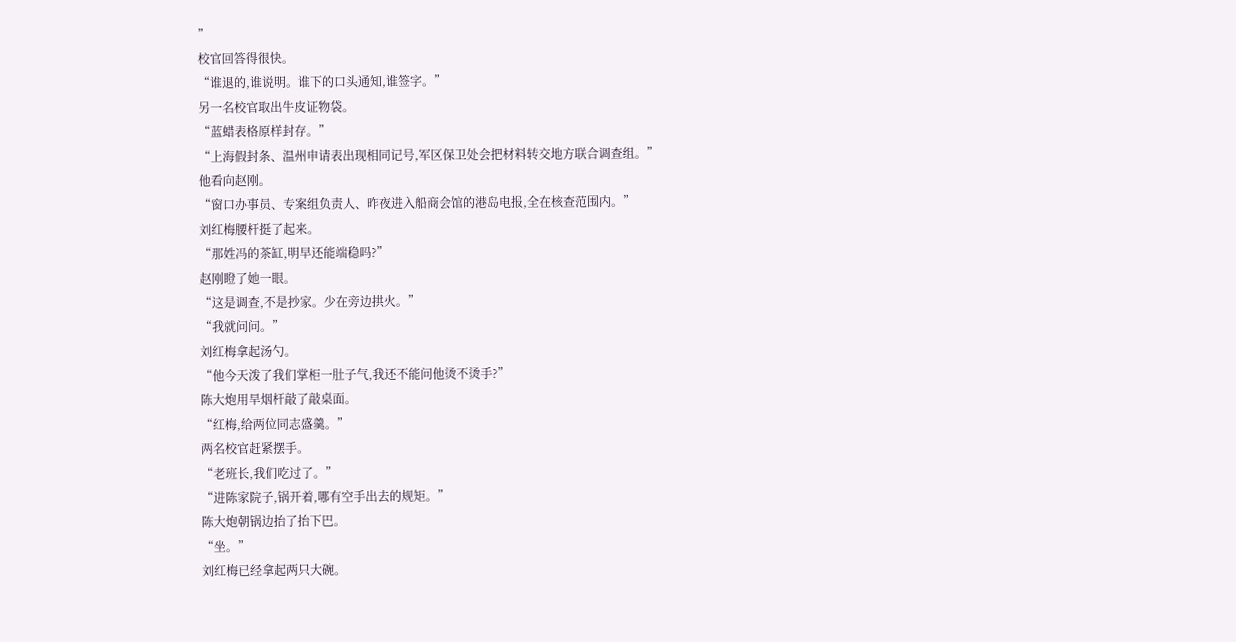”
校官回答得很快。
“谁退的,谁说明。谁下的口头通知,谁签字。”
另一名校官取出牛皮证物袋。
“蓝蜡表格原样封存。”
“上海假封条、温州申请表出现相同记号,军区保卫处会把材料转交地方联合调查组。”
他看向赵刚。
“窗口办事员、专案组负责人、昨夜进入船商会馆的港岛电报,全在核查范围内。”
刘红梅腰杆挺了起来。
“那姓冯的茶缸,明早还能端稳吗?”
赵刚瞪了她一眼。
“这是调查,不是抄家。少在旁边拱火。”
“我就问问。”
刘红梅拿起汤勺。
“他今天泼了我们掌柜一肚子气,我还不能问他烫不烫手?”
陈大炮用旱烟杆敲了敲桌面。
“红梅,给两位同志盛羹。”
两名校官赶紧摆手。
“老班长,我们吃过了。”
“进陈家院子,锅开着,哪有空手出去的规矩。”
陈大炮朝锅边抬了抬下巴。
“坐。”
刘红梅已经拿起两只大碗。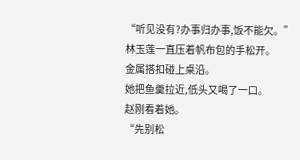“听见没有?办事归办事,饭不能欠。”
林玉莲一直压着帆布包的手松开。
金属搭扣碰上桌沿。
她把鱼羹拉近,低头又喝了一口。
赵刚看着她。
“先别松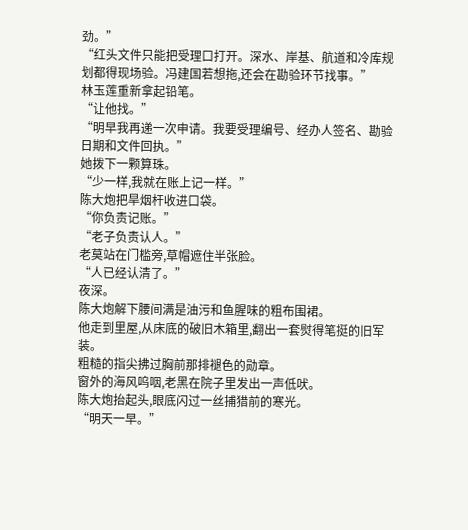劲。”
“红头文件只能把受理口打开。深水、岸基、航道和冷库规划都得现场验。冯建国若想拖,还会在勘验环节找事。”
林玉莲重新拿起铅笔。
“让他找。”
“明早我再递一次申请。我要受理编号、经办人签名、勘验日期和文件回执。”
她拨下一颗算珠。
“少一样,我就在账上记一样。”
陈大炮把旱烟杆收进口袋。
“你负责记账。”
“老子负责认人。”
老莫站在门槛旁,草帽遮住半张脸。
“人已经认清了。”
夜深。
陈大炮解下腰间满是油污和鱼腥味的粗布围裙。
他走到里屋,从床底的破旧木箱里,翻出一套熨得笔挺的旧军装。
粗糙的指尖拂过胸前那排褪色的勋章。
窗外的海风呜咽,老黑在院子里发出一声低吠。
陈大炮抬起头,眼底闪过一丝捕猎前的寒光。
“明天一早。”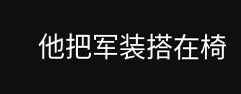他把军装搭在椅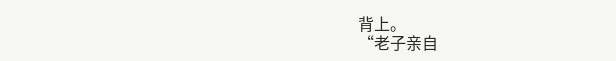背上。
“老子亲自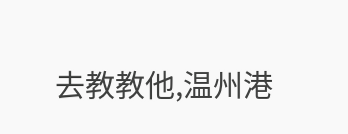去教教他,温州港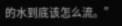的水到底该怎么流。”